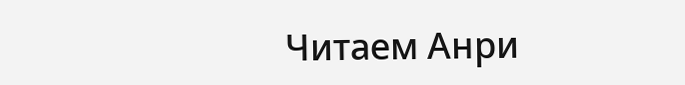Читаем Анри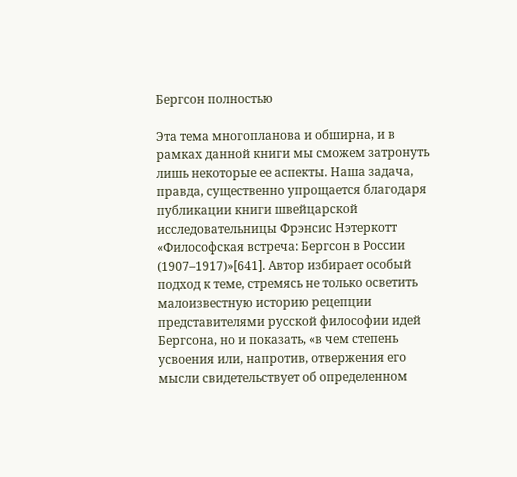Бергсон полностью

Эта тема многопланова и обширна, и в рамках данной книги мы сможем затронуть лишь некоторые ее аспекты. Наша задача, правда, существенно упрощается благодаря публикации книги швейцарской исследовательницы Фрэнсис Нэтеркотт «Философская встреча: Бергсон в России (1907–1917)»[641]. Автор избирает особый подход к теме, стремясь не только осветить малоизвестную историю рецепции представителями русской философии идей Бергсона, но и показать, «в чем степень усвоения или, напротив, отвержения его мысли свидетельствует об определенном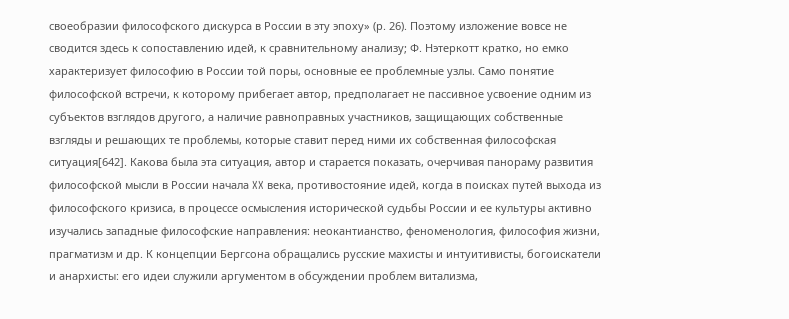своеобразии философского дискурса в России в эту эпоху» (р. 26). Поэтому изложение вовсе не сводится здесь к сопоставлению идей, к сравнительному анализу; Ф. Нэтеркотт кратко, но емко характеризует философию в России той поры, основные ее проблемные узлы. Само понятие философской встречи, к которому прибегает автор, предполагает не пассивное усвоение одним из субъектов взглядов другого, а наличие равноправных участников, защищающих собственные взгляды и решающих те проблемы, которые ставит перед ними их собственная философская ситуация[642]. Какова была эта ситуация, автор и старается показать, очерчивая панораму развития философской мысли в России начала XX века, противостояние идей, когда в поисках путей выхода из философского кризиса, в процессе осмысления исторической судьбы России и ее культуры активно изучались западные философские направления: неокантианство, феноменология, философия жизни, прагматизм и др. К концепции Бергсона обращались русские махисты и интуитивисты, богоискатели и анархисты: его идеи служили аргументом в обсуждении проблем витализма,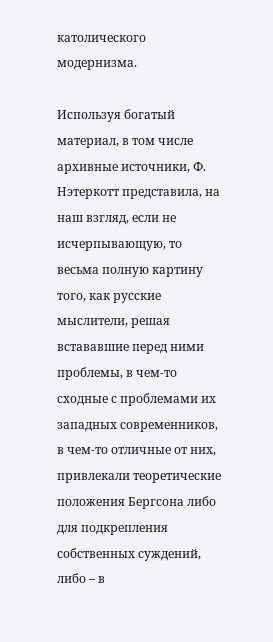католического модернизма.

Используя богатый материал, в том числе архивные источники, Ф. Нэтеркотт представила, на наш взгляд, если не исчерпывающую, то весьма полную картину того, как русские мыслители, решая встававшие перед ними проблемы, в чем-то сходные с проблемами их западных современников, в чем-то отличные от них, привлекали теоретические положения Бергсона либо для подкрепления собственных суждений, либо – в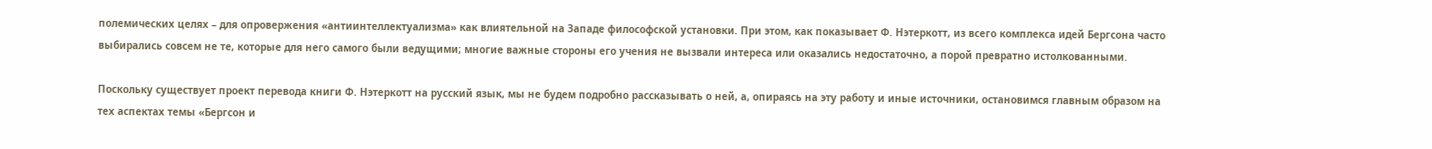полемических целях – для опровержения «антиинтеллектуализма» как влиятельной на Западе философской установки. При этом, как показывает Ф. Нэтеркотт, из всего комплекса идей Бергсона часто выбирались совсем не те, которые для него самого были ведущими; многие важные стороны его учения не вызвали интереса или оказались недостаточно, а порой превратно истолкованными.

Поскольку существует проект перевода книги Ф. Нэтеркотт на русский язык, мы не будем подробно рассказывать о ней, а, опираясь на эту работу и иные источники, остановимся главным образом на тех аспектах темы «Бергсон и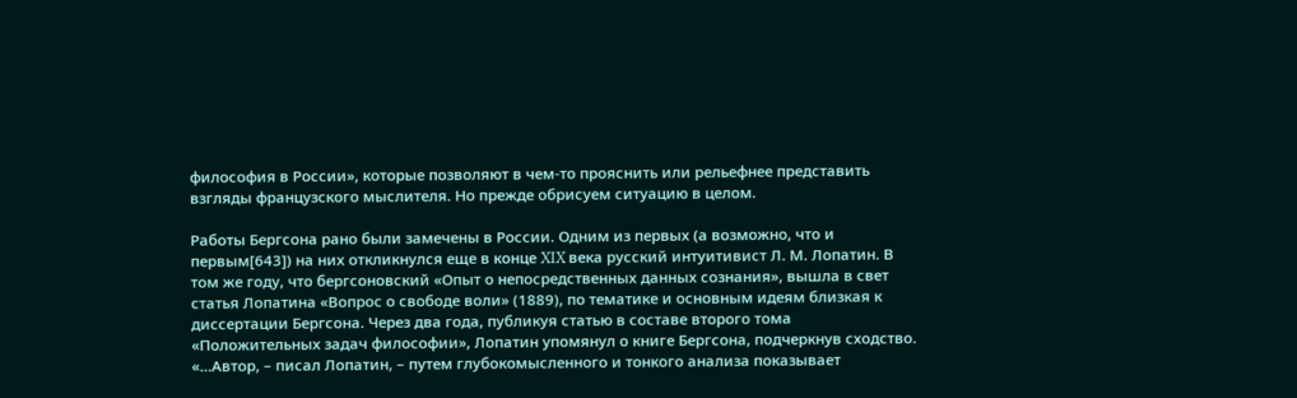философия в России», которые позволяют в чем-то прояснить или рельефнее представить взгляды французского мыслителя. Но прежде обрисуем ситуацию в целом.

Работы Бергсона рано были замечены в России. Одним из первых (а возможно, что и первым[643]) на них откликнулся еще в конце XIX века русский интуитивист Л. М. Лопатин. В том же году, что бергсоновский «Опыт о непосредственных данных сознания», вышла в свет статья Лопатина «Вопрос о свободе воли» (1889), по тематике и основным идеям близкая к диссертации Бергсона. Через два года, публикуя статью в составе второго тома «Положительных задач философии», Лопатин упомянул о книге Бергсона, подчеркнув сходство. «…Автор, – писал Лопатин, – путем глубокомысленного и тонкого анализа показывает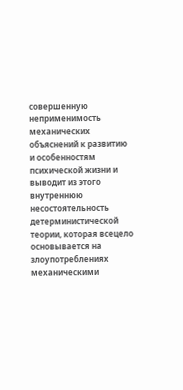совершенную неприменимость механических объяснений к развитию и особенностям психической жизни и выводит из этого внутреннюю несостоятельность детерминистической теории, которая всецело основывается на злоупотреблениях механическими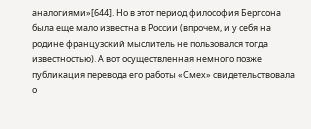аналогиями»[644]. Но в этот период философия Бергсона была еще мало известна в России (впрочем, и у себя на родине французский мыслитель не пользовался тогда известностью). А вот осуществленная немного позже публикация перевода его работы «Смех» свидетельствовала о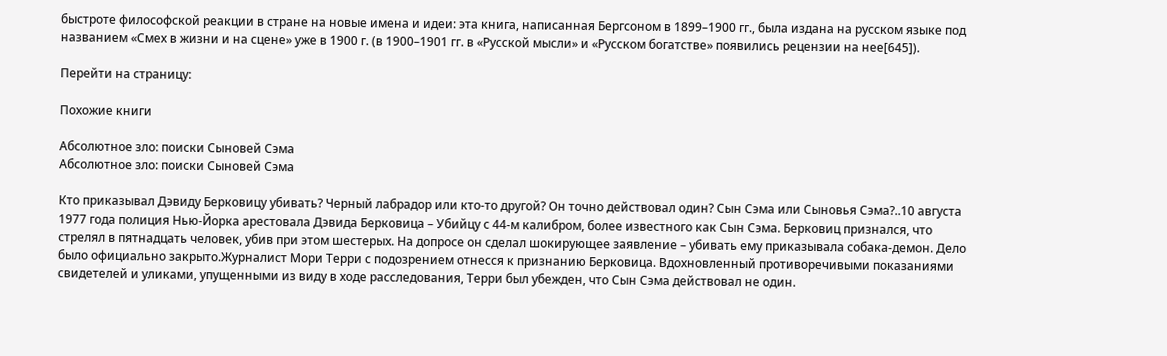быстроте философской реакции в стране на новые имена и идеи: эта книга, написанная Бергсоном в 1899–1900 гг., была издана на русском языке под названием «Смех в жизни и на сцене» уже в 1900 г. (в 1900–1901 гг. в «Русской мысли» и «Русском богатстве» появились рецензии на нее[645]).

Перейти на страницу:

Похожие книги

Абсолютное зло: поиски Сыновей Сэма
Абсолютное зло: поиски Сыновей Сэма

Кто приказывал Дэвиду Берковицу убивать? Черный лабрадор или кто-то другой? Он точно действовал один? Сын Сэма или Сыновья Сэма?..10 августа 1977 года полиция Нью-Йорка арестовала Дэвида Берковица – Убийцу с 44-м калибром, более известного как Сын Сэма. Берковиц признался, что стрелял в пятнадцать человек, убив при этом шестерых. На допросе он сделал шокирующее заявление – убивать ему приказывала собака-демон. Дело было официально закрыто.Журналист Мори Терри с подозрением отнесся к признанию Берковица. Вдохновленный противоречивыми показаниями свидетелей и уликами, упущенными из виду в ходе расследования, Терри был убежден, что Сын Сэма действовал не один.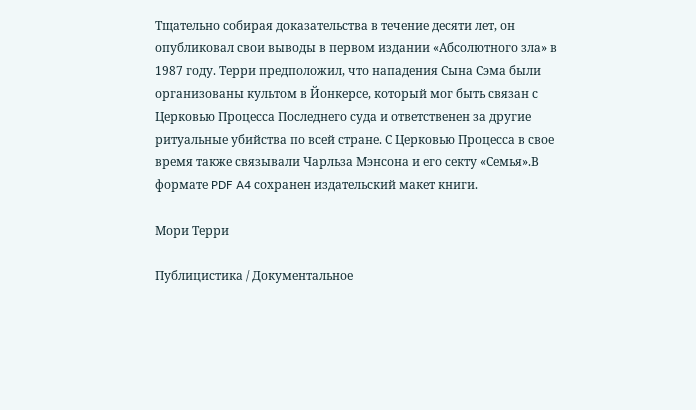Тщательно собирая доказательства в течение десяти лет, он опубликовал свои выводы в первом издании «Абсолютного зла» в 1987 году. Терри предположил, что нападения Сына Сэма были организованы культом в Йонкерсе, который мог быть связан с Церковью Процесса Последнего суда и ответственен за другие ритуальные убийства по всей стране. С Церковью Процесса в свое время также связывали Чарльза Мэнсона и его секту «Семья».В формате PDF A4 сохранен издательский макет книги.

Мори Терри

Публицистика / Документальное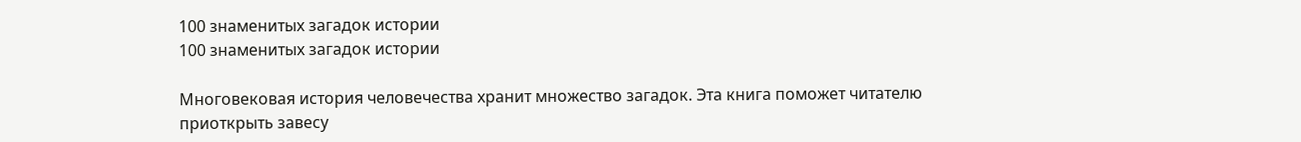100 знаменитых загадок истории
100 знаменитых загадок истории

Многовековая история человечества хранит множество загадок. Эта книга поможет читателю приоткрыть завесу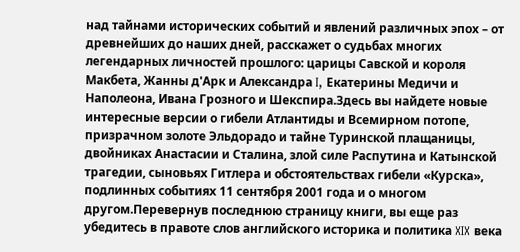над тайнами исторических событий и явлений различных эпох – от древнейших до наших дней, расскажет о судьбах многих легендарных личностей прошлого: царицы Савской и короля Макбета, Жанны д'Арк и Александра I, Екатерины Медичи и Наполеона, Ивана Грозного и Шекспира.Здесь вы найдете новые интересные версии о гибели Атлантиды и Всемирном потопе, призрачном золоте Эльдорадо и тайне Туринской плащаницы, двойниках Анастасии и Сталина, злой силе Распутина и Катынской трагедии, сыновьях Гитлера и обстоятельствах гибели «Курска», подлинных событиях 11 сентября 2001 года и о многом другом.Перевернув последнюю страницу книги, вы еще раз убедитесь в правоте слов английского историка и политика XIX века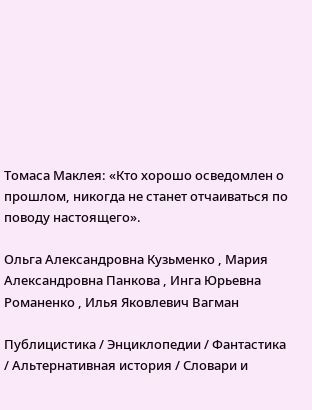Томаса Маклея: «Кто хорошо осведомлен о прошлом, никогда не станет отчаиваться по поводу настоящего».

Ольга Александровна Кузьменко , Мария Александровна Панкова , Инга Юрьевна Романенко , Илья Яковлевич Вагман

Публицистика / Энциклопедии / Фантастика / Альтернативная история / Словари и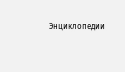Энциклопедии